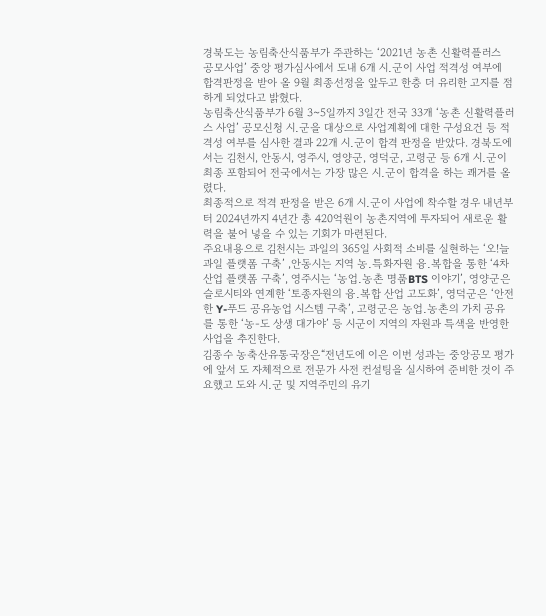경북도는 농림축산식품부가 주관하는 ‘2021년 농촌 신활력플러스 공모사업’ 중앙 평가심사에서 도내 6개 시․군이 사업 적격성 여부에 합격판정을 받아 올 9월 최종선정을 앞두고 한층 더 유리한 고지를 점하게 되었다고 밝혔다.
농림축산식품부가 6월 3~5일까지 3일간 전국 33개 ‘농촌 신활력플러스 사업’ 공모신청 시․군을 대상으로 사업계획에 대한 구성요건 등 적격성 여부를 심사한 결과 22개 시․군이 합격 판정을 받았다. 경북도에서는 김천시, 안동시, 영주시, 영양군, 영덕군, 고령군 등 6개 시․군이 최종 포함되어 전국에서는 가장 많은 시․군이 합격을 하는 쾌거를 올렸다.
최종적으로 적격 판정을 받은 6개 시․군이 사업에 착수할 경우 내년부터 2024년까지 4년간 총 420억원이 농촌지역에 투자되어 새로운 활력을 불어 넣을 수 있는 기회가 마련된다.
주요내용으로 김천시는 과일의 365일 사회적 소비를 실현하는 ‘오!늘과일 플랫폼 구축’ ,안동시는 지역 농․특화자원 융․복합을 통한 ‘4차산업 플랫폼 구축’, 영주시는 ‘농업․농촌 명품BTS 이야기’, 영양군은 슬로시티와 연계한 ‘토종자원의 융․복합 산업 고도화’, 영덕군은 ‘안전한 Y-푸드 공유농업 시스템 구축’, 고령군은 농업․농촌의 가치 공유를 통한 ‘농-도 상생 대가야’ 등 시군이 지역의 자원과 특색을 반영한 사업을 추진한다.
김종수 농축산유통국장은“전년도에 이은 이번 성과는 중앙공모 평가에 앞서 도 자체적으로 전문가 사전 컨설팅을 실시하여 준비한 것이 주요했고 도와 시․군 및 지역주민의 유기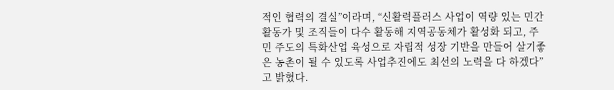적인 협력의 결실”이라며, “신활력플러스 사업이 역량 있는 민간 활동가 및 조직들이 다수 활동해 지역공동체가 활성화 되고, 주민 주도의 특화산업 육성으로 자립적 성장 기반을 만들어 살기좋은 농촌이 될 수 있도록 사업추진에도 최선의 노력을 다 하겠다”고 밝혔다.